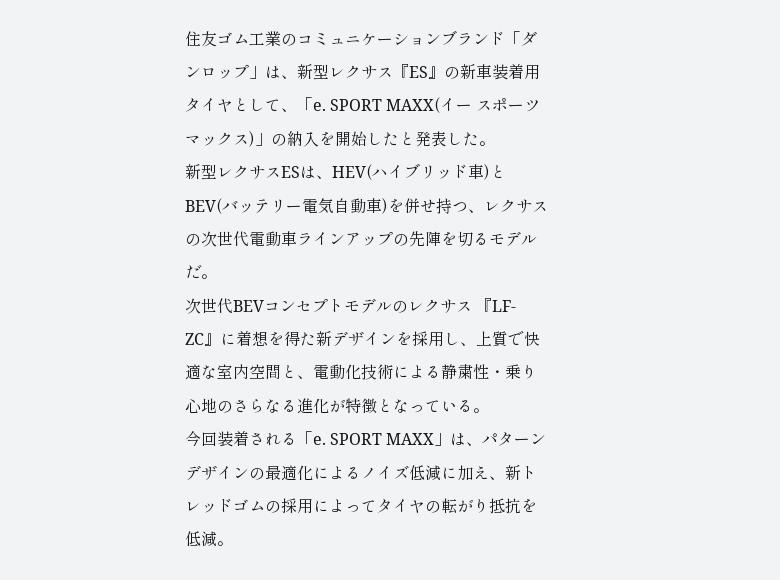住友ゴム工業のコミュニケーションブランド「ダンロップ」は、新型レクサス『ES』の新車装着用タイヤとして、「e. SPORT MAXX(イー スポーツマックス)」の納入を開始したと発表した。
新型レクサスESは、HEV(ハイブリッド車)とBEV(バッテリー電気自動車)を併せ持つ、レクサスの次世代電動車ラインアップの先陣を切るモデルだ。
次世代BEVコンセプトモデルのレクサス 『LF-ZC』に着想を得た新デザインを採用し、上質で快適な室内空間と、電動化技術による静粛性・乗り心地のさらなる進化が特徴となっている。
今回装着される「e. SPORT MAXX」は、パターンデザインの最適化によるノイズ低減に加え、新トレッドゴムの採用によってタイヤの転がり抵抗を低減。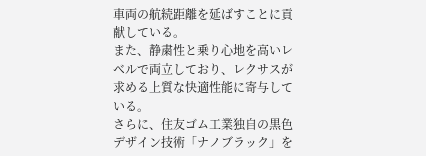車両の航続距離を延ばすことに貢献している。
また、静粛性と乗り心地を高いレベルで両立しており、レクサスが求める上質な快適性能に寄与している。
さらに、住友ゴム工業独自の黒色デザイン技術「ナノブラック」を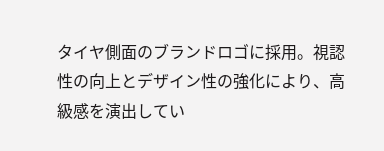タイヤ側面のブランドロゴに採用。視認性の向上とデザイン性の強化により、高級感を演出してい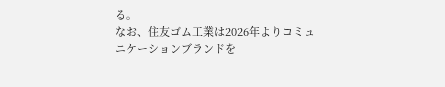る。
なお、住友ゴム工業は2026年よりコミュニケーションブランドを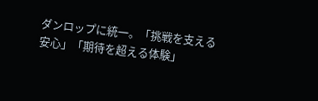ダンロップに統一。「挑戦を支える安心」「期待を超える体験」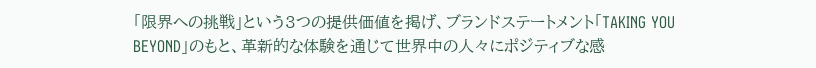「限界への挑戦」という3つの提供価値を掲げ、ブランドステートメント「TAKING YOU BEYOND」のもと、革新的な体験を通じて世界中の人々にポジティブな感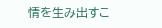情を生み出すこ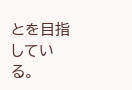とを目指している。